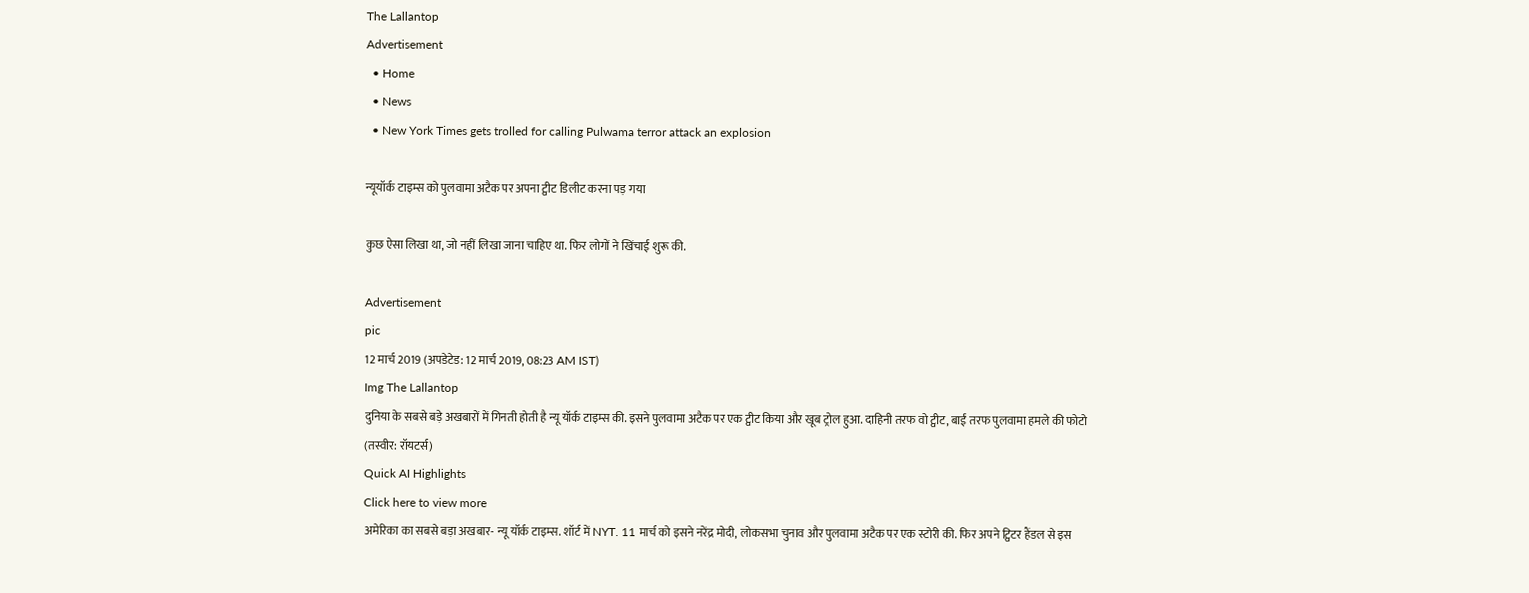The Lallantop
Advertisement
  • Home
  • News
  • New York Times gets trolled for calling Pulwama terror attack an explosion

न्यूयॉर्क टाइम्स को पुलवामा अटैक पर अपना ट्वीट डिलीट करना पड़ गया

कुछ ऐसा लिखा था, जो नहीं लिखा जाना चाहिए था. फिर लोगों ने खिंचाई शुरू की.

Advertisement
pic
12 मार्च 2019 (अपडेटेड: 12 मार्च 2019, 08:23 AM IST)
Img The Lallantop
दुनिया के सबसे बड़े अखबारों में गिनती होती है न्यू यॉर्क टाइम्स की. इसने पुलवामा अटैक पर एक ट्वीट किया और खूब ट्रोल हुआ. दाहिनी तरफ वो ट्वीट, बाईं तरफ पुलवामा हमले की फोटो (तस्वीर: रॉयटर्स)
Quick AI Highlights
Click here to view more
अमेरिका का सबसे बड़ा अखबार- न्यू यॉर्क टाइम्स. शॉर्ट में NYT. 11 मार्च को इसने नरेंद्र मोदी, लोकसभा चुनाव और पुलवामा अटैक पर एक स्टोरी की. फिर अपने ट्विटर हैंडल से इस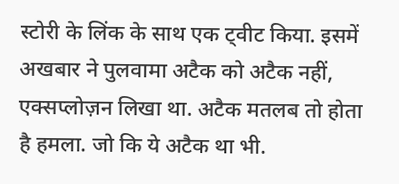स्टोरी के लिंक के साथ एक ट्वीट किया. इसमें अखबार ने पुलवामा अटैक को अटैक नहीं, एक्सप्लोज़न लिखा था. अटैक मतलब तो होता है हमला. जो कि ये अटैक था भी.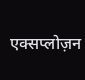एक्सप्लोज़न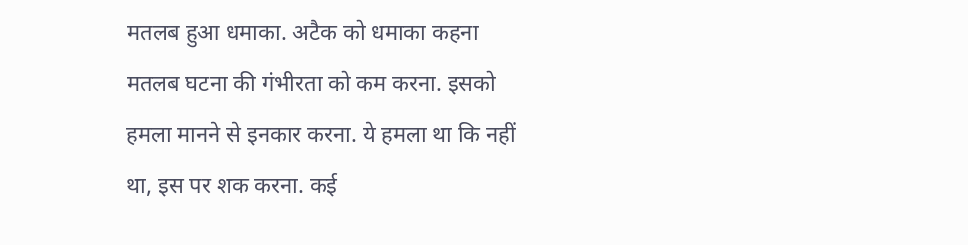मतलब हुआ धमाका. अटैक को धमाका कहना मतलब घटना की गंभीरता को कम करना. इसको हमला मानने से इनकार करना. ये हमला था कि नहीं था, इस पर शक करना. कई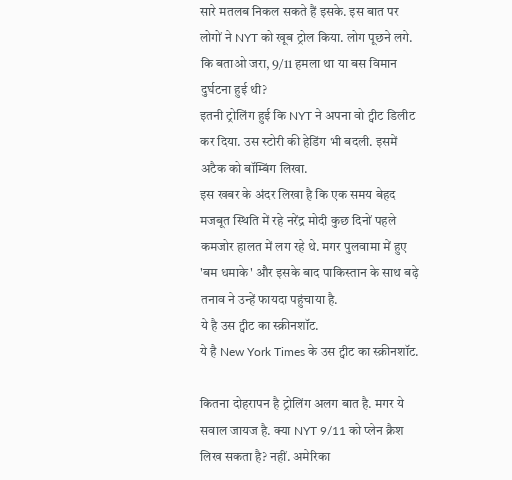सारे मतलब निकल सकते हैं इसके. इस बात पर लोगों ने NYT को खूब ट्रोल किया. लोग पूछने लगे. कि बताओ जरा, 9/11 हमला था या बस विमान दुर्घटना हुई थी?
इतनी ट्रोलिंग हुई कि NYT ने अपना वो ट्वीट डिलीट कर दिया. उस स्टोरी की हेडिंग भी बदली. इसमें अटैक को बॉम्बिंग लिखा.
इस खबर के अंदर लिखा है कि एक समय बेहद मजबूत स्थिति में रहे नरेंद्र मोदी कुछ दिनों पहले कमजोर हालत में लग रहे थे. मगर पुलवामा में हुए 'बम धमाके' और इसके बाद पाकिस्तान के साथ बढ़े तनाव ने उन्हें फायदा पहुंचाया है.
ये है उस ट्वीट का स्क्रीनशॉट.
ये है New York Times के उस ट्वीट का स्क्रीनशॉट.

कितना दोहरापन है ट्रोलिंग अलग बात है. मगर ये सवाल जायज है. क्या NYT 9/11 को प्लेन क्रैश लिख सकता है? नहीं. अमेरिका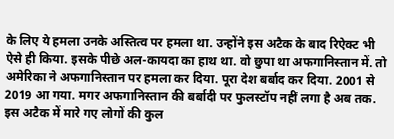के लिए ये हमला उनके अस्तित्व पर हमला था. उन्होंने इस अटैक के बाद रिऐक्ट भी ऐसे ही किया. इसके पीछे अल-कायदा का हाथ था. वो छुपा था अफगानिस्तान में. तो अमेरिका ने अफगानिस्तान पर हमला कर दिया. पूरा देश बर्बाद कर दिया. 2001 से 2019 आ गया. मगर अफगानिस्तान की बर्बादी पर फुलस्टॉप नहीं लगा है अब तक. इस अटैक में मारे गए लोगों की कुल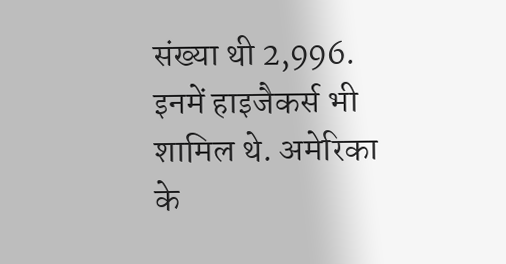संख्या थी 2,996. इनमें हाइजैकर्स भी शामिल थे. अमेरिका के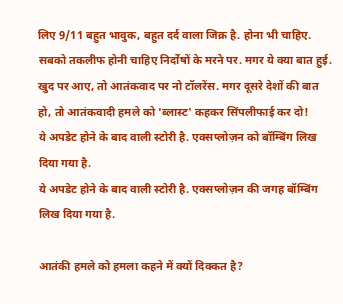लिए 9/11 बहुत भावुक, बहुत दर्द वाला जिक्र है. होना भी चाहिए. सबको तकलीफ होनी चाहिए निर्दोषों के मरने पर. मगर ये क्या बात हुई. खुद पर आए, तो आतंकवाद पर नो टॉलरेंस. मगर दूसरे देशों की बात हो, तो आतंकवादी हमले को 'ब्लास्ट' कहकर सिंपलीफाई कर दो!
ये अपडेट होने के बाद वाली स्टोरी है. एक्सप्लोज़न को बॉम्बिंग लिख दिया गया है.
ये अपडेट होने के बाद वाली स्टोरी है. एक्सप्लोज़न की जगह बॉम्बिंग लिख दिया गया है.

आतंकी हमले को हमला कहने में क्यों दिक्कत है?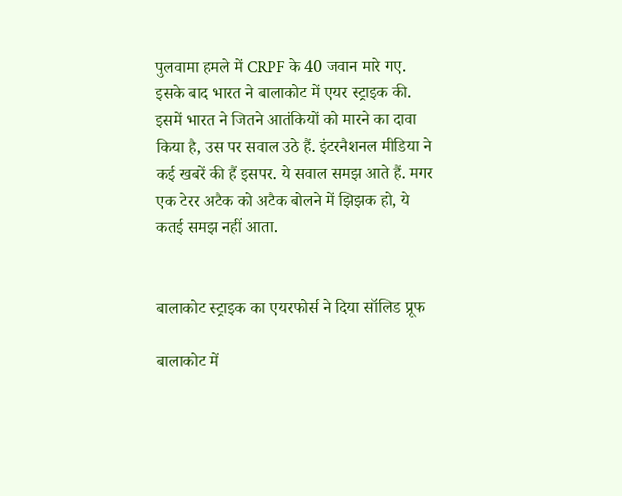पुलवामा हमले में CRPF के 40 जवान मारे गए. इसके बाद भारत ने बालाकोट में एयर स्ट्राइक की. इसमें भारत ने जितने आतंकियों को मारने का दावा किया है, उस पर सवाल उठे हैं. इंटरनैशनल मीडिया ने कई खबरें की हैं इसपर. ये सवाल समझ आते हैं. मगर एक टेरर अटैक को अटैक बोलने में झिझक हो, ये कतई समझ नहीं आता.


बालाकोट स्ट्राइक का एयरफोर्स ने दिया सॉलिड प्रूफ

बालाकोट में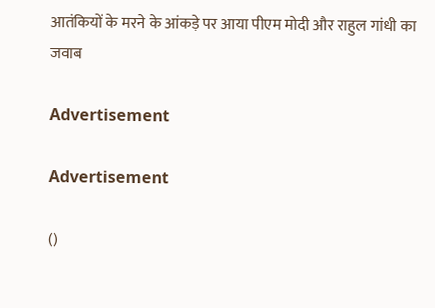आतंकियों के मरने के आंकड़े पर आया पीएम मोदी और राहुल गांधी का जवाब

Advertisement

Advertisement

()